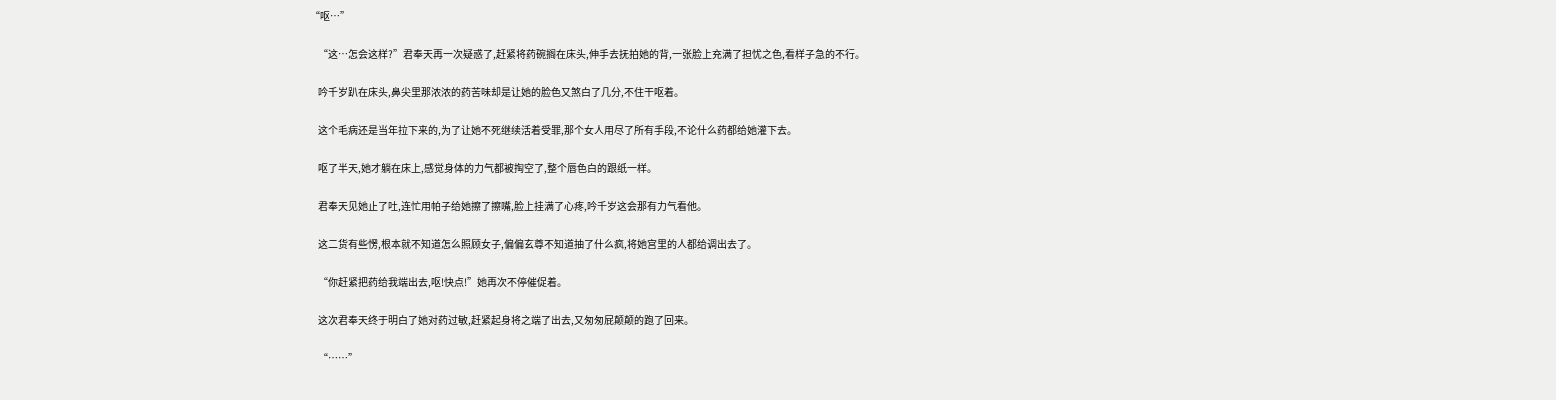“呕…”

    “这…怎会这样?”君奉天再一次疑惑了,赶紧将药碗搁在床头,伸手去抚拍她的背,一张脸上充满了担忧之色,看样子急的不行。

    吟千岁趴在床头,鼻尖里那浓浓的药苦味却是让她的脸色又煞白了几分,不住干呕着。

    这个毛病还是当年拉下来的,为了让她不死继续活着受罪,那个女人用尽了所有手段,不论什么药都给她灌下去。

    呕了半天,她才躺在床上,感觉身体的力气都被掏空了,整个唇色白的跟纸一样。

    君奉天见她止了吐,连忙用帕子给她擦了擦嘴,脸上挂满了心疼,吟千岁这会那有力气看他。

    这二货有些愣,根本就不知道怎么照顾女子,偏偏玄尊不知道抽了什么疯,将她宫里的人都给调出去了。

    “你赶紧把药给我端出去,呕!快点!”她再次不停催促着。

    这次君奉天终于明白了她对药过敏,赶紧起身将之端了出去,又匆匆屁颠颠的跑了回来。

    “……”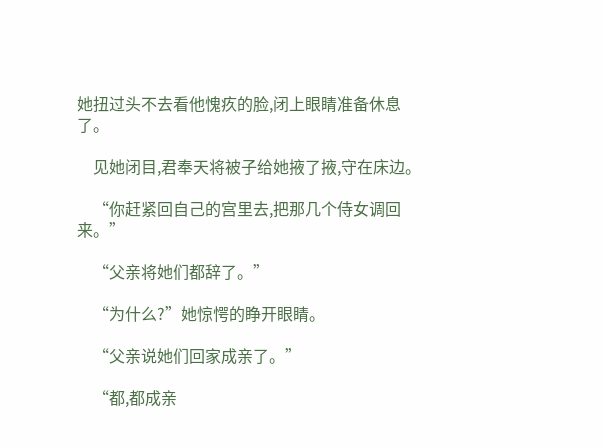她扭过头不去看他愧疚的脸,闭上眼睛准备休息了。

    见她闭目,君奉天将被子给她掖了掖,守在床边。

    “你赶紧回自己的宫里去,把那几个侍女调回来。”

    “父亲将她们都辞了。”

    “为什么?”她惊愕的睁开眼睛。

    “父亲说她们回家成亲了。”

    “都,都成亲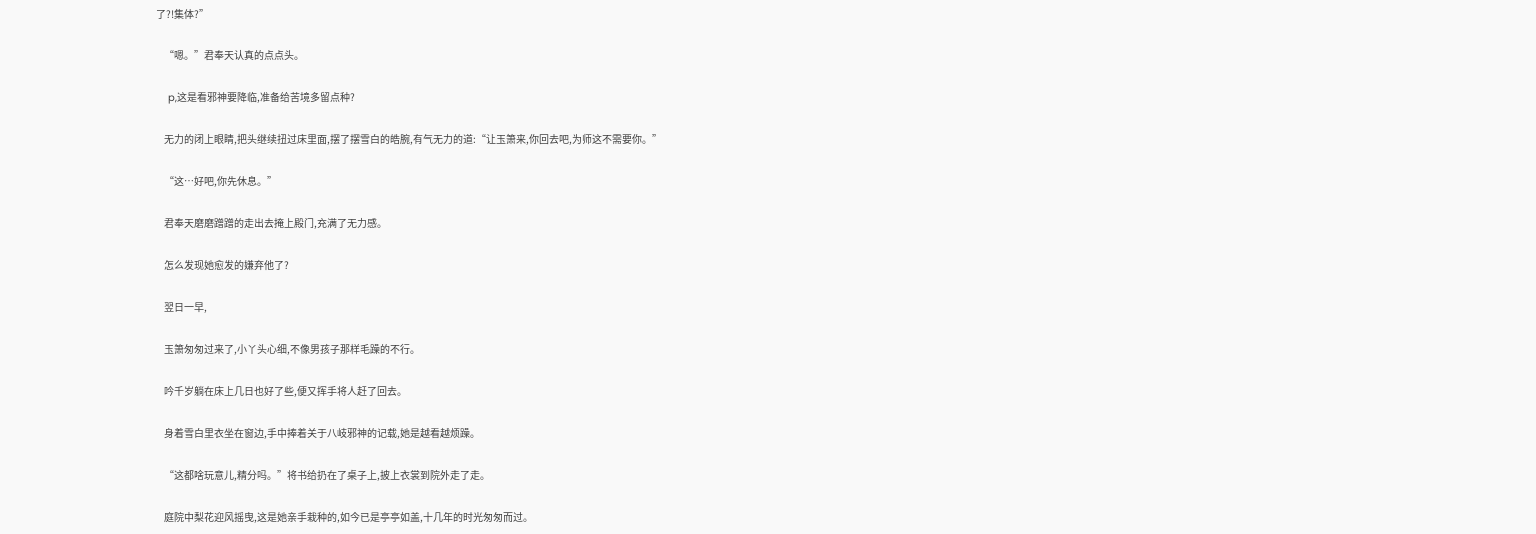了?!集体?”

    “嗯。”君奉天认真的点点头。

    p,这是看邪神要降临,准备给苦境多留点种?

    无力的闭上眼睛,把头继续扭过床里面,摆了摆雪白的皓腕,有气无力的道:“让玉箫来,你回去吧,为师这不需要你。”

    “这…好吧,你先休息。”

    君奉天磨磨蹭蹭的走出去掩上殿门,充满了无力感。

    怎么发现她愈发的嫌弃他了?

    翌日一早,

    玉箫匆匆过来了,小丫头心细,不像男孩子那样毛躁的不行。

    吟千岁躺在床上几日也好了些,便又挥手将人赶了回去。

    身着雪白里衣坐在窗边,手中捧着关于八岐邪神的记载,她是越看越烦躁。

    “这都啥玩意儿,精分吗。”将书给扔在了桌子上,披上衣裳到院外走了走。

    庭院中梨花迎风摇曳,这是她亲手栽种的,如今已是亭亭如盖,十几年的时光匆匆而过。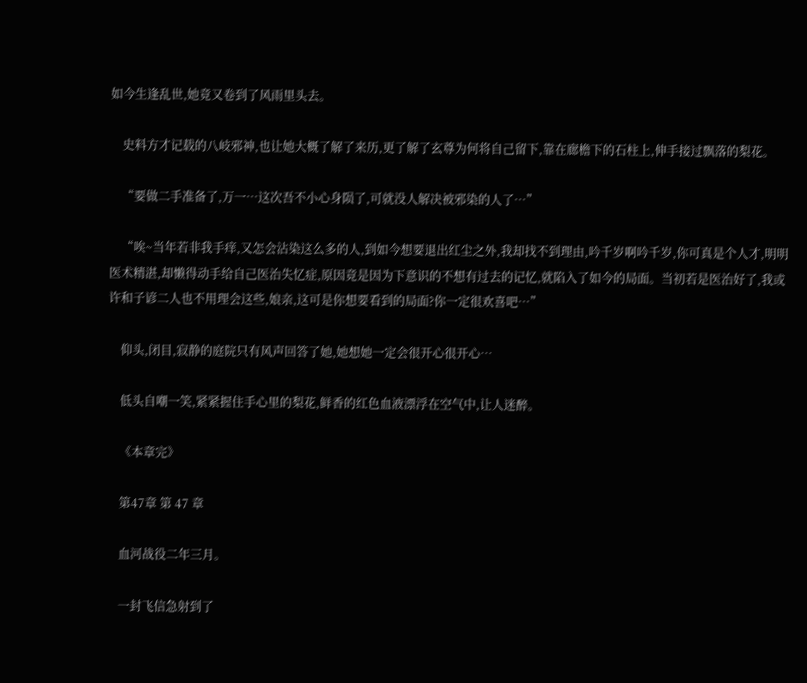如今生逢乱世,她竟又卷到了风雨里头去。

    史料方才记载的八岐邪神,也让她大概了解了来历,更了解了玄尊为何将自己留下,靠在廊檐下的石柱上,伸手接过飘落的梨花。

    “要做二手准备了,万一…这次吾不小心身陨了,可就没人解决被邪染的人了…”

    “唉~当年若非我手痒,又怎会沾染这么多的人,到如今想要退出红尘之外,我却找不到理由,吟千岁啊吟千岁,你可真是个人才,明明医术精湛,却懒得动手给自己医治失忆症,原因竟是因为下意识的不想有过去的记忆,就陷入了如今的局面。当初若是医治好了,我或许和子谚二人也不用理会这些,娘亲,这可是你想要看到的局面?你一定很欢喜吧…”

    仰头,闭目,寂静的庭院只有风声回答了她,她想她一定会很开心很开心…

    低头自嘲一笑,紧紧握住手心里的梨花,鲜香的红色血液漂浮在空气中,让人迷醉。

    《本章完》

    第47章 第 47 章

    血河战役二年三月。

    一封飞信急射到了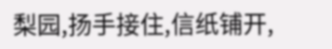梨园,扬手接住,信纸铺开,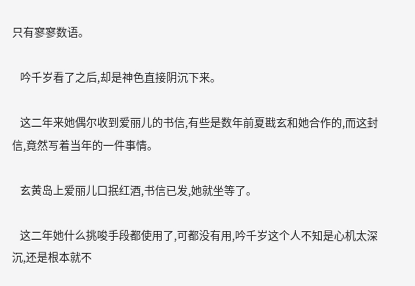只有寥寥数语。

    吟千岁看了之后,却是神色直接阴沉下来。

    这二年来她偶尔收到爱丽儿的书信,有些是数年前夏戡玄和她合作的,而这封信,竟然写着当年的一件事情。

    玄黄岛上爱丽儿口抿红酒,书信已发,她就坐等了。

    这二年她什么挑唆手段都使用了,可都没有用,吟千岁这个人不知是心机太深沉,还是根本就不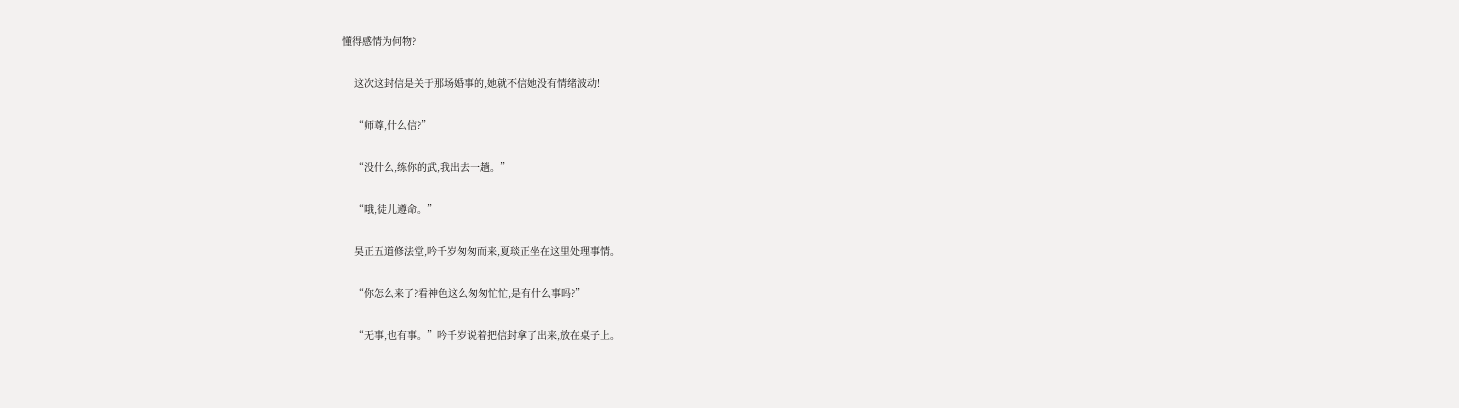懂得感情为何物?

    这次这封信是关于那场婚事的,她就不信她没有情绪波动!

    “师尊,什么信?”

    “没什么,练你的武,我出去一趟。”

    “哦,徒儿遵命。”

    昊正五道修法堂,吟千岁匆匆而来,夏琰正坐在这里处理事情。

    “你怎么来了?看神色这么匆匆忙忙,是有什么事吗?”

    “无事,也有事。”吟千岁说着把信封拿了出来,放在桌子上。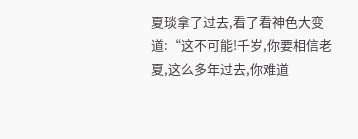夏琰拿了过去,看了看神色大变道:“这不可能!千岁,你要相信老夏,这么多年过去,你难道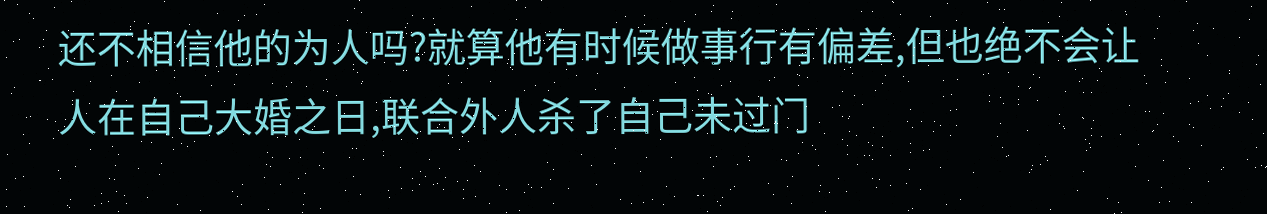还不相信他的为人吗?就算他有时候做事行有偏差,但也绝不会让人在自己大婚之日,联合外人杀了自己未过门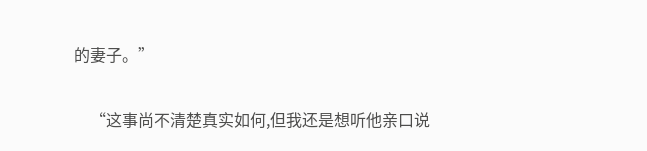的妻子。”

    “这事尚不清楚真实如何,但我还是想听他亲口说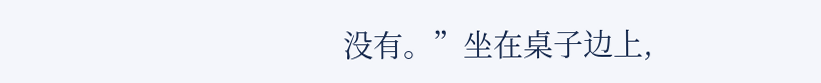没有。”坐在桌子边上,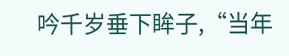吟千岁垂下眸子,“当年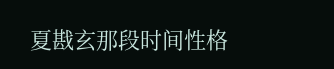夏戡玄那段时间性格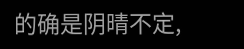的确是阴晴不定,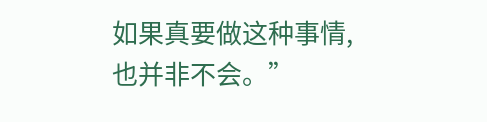如果真要做这种事情,也并非不会。”